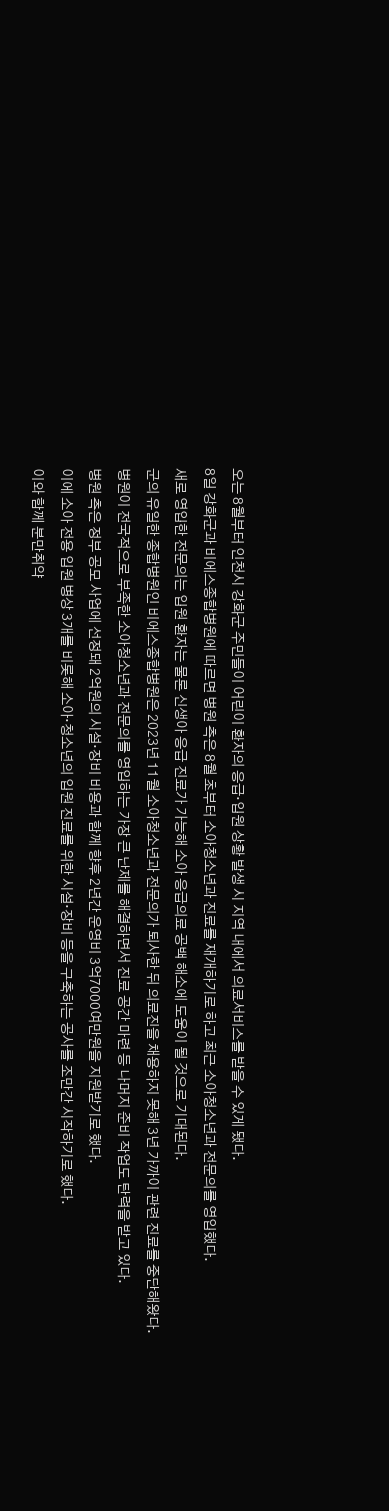오는 8월부터 인천시 강화군 주민들이 어린이 환자의 응급·입원 상황 발생 시 지역 내에서 의료서비스를 받을 수 있게 됐다.
8일 강화군과 비에스종합병원에 따르면 병원 측은 8월 초부터 소아청소년과 진료를 재개하기로 하고 최근 소아청소년과 전문의를 영입했다.
새로 영입한 전문의는 입원 환자는 물론 신생아 응급 진료가 가능해 소아 응급의료 공백 해소에 도움이 될 것으로 기대된다.
군의 유일한 종합병원인 비에스종합병원은 2023년 11월 소아청소년과 전문의가 퇴사한 뒤 의료진을 채용하지 못해 3년 가까이 관련 진료를 중단해왔다.
병원이 전국적으로 부족한 소아청소년과 전문의를 영입하는 가장 큰 난제를 해결하면서 진료 공간 마련 등 나머지 준비 작업도 탄력을 받고 있다.
병원 측은 정부 공모 사업에 선정돼 2억원의 시설·장비 비용과 함께 향후 2년간 운영비 3억7000여만원을 지원받기로 했다.
이에 소아 전용 입원 병상 3개를 비롯해 소아·청소년의 입원 진료를 위한 시설·장비 등을 구축하는 공사를 조만간 시작하기로 했다.
이와 함께 분만취약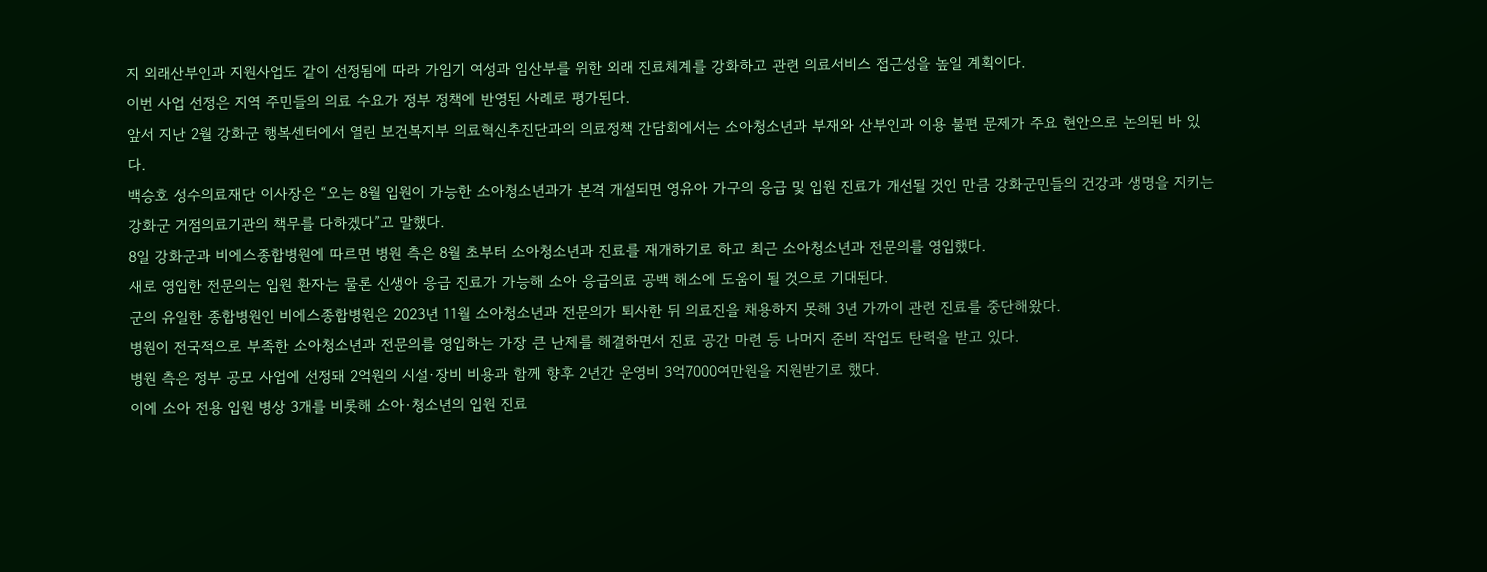지 외래산부인과 지원사업도 같이 선정됨에 따라 가임기 여성과 임산부를 위한 외래 진료체계를 강화하고 관련 의료서비스 접근성을 높일 계획이다.
이번 사업 선정은 지역 주민들의 의료 수요가 정부 정책에 반영된 사례로 평가된다.
앞서 지난 2월 강화군 행복센터에서 열린 보건복지부 의료혁신추진단과의 의료정책 간담회에서는 소아청소년과 부재와 산부인과 이용 불편 문제가 주요 현안으로 논의된 바 있다.
백승호 성수의료재단 이사장은 “오는 8월 입원이 가능한 소아청소년과가 본격 개설되면 영유아 가구의 응급 및 입원 진료가 개선될 것인 만큼 강화군민들의 건강과 생명을 지키는 강화군 거점의료기관의 책무를 다하겠다”고 말했다.
8일 강화군과 비에스종합병원에 따르면 병원 측은 8월 초부터 소아청소년과 진료를 재개하기로 하고 최근 소아청소년과 전문의를 영입했다.
새로 영입한 전문의는 입원 환자는 물론 신생아 응급 진료가 가능해 소아 응급의료 공백 해소에 도움이 될 것으로 기대된다.
군의 유일한 종합병원인 비에스종합병원은 2023년 11월 소아청소년과 전문의가 퇴사한 뒤 의료진을 채용하지 못해 3년 가까이 관련 진료를 중단해왔다.
병원이 전국적으로 부족한 소아청소년과 전문의를 영입하는 가장 큰 난제를 해결하면서 진료 공간 마련 등 나머지 준비 작업도 탄력을 받고 있다.
병원 측은 정부 공모 사업에 선정돼 2억원의 시설·장비 비용과 함께 향후 2년간 운영비 3억7000여만원을 지원받기로 했다.
이에 소아 전용 입원 병상 3개를 비롯해 소아·청소년의 입원 진료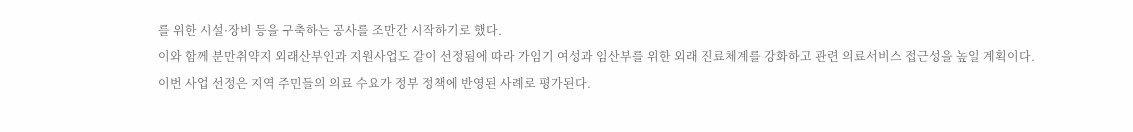를 위한 시설·장비 등을 구축하는 공사를 조만간 시작하기로 했다.
이와 함께 분만취약지 외래산부인과 지원사업도 같이 선정됨에 따라 가임기 여성과 임산부를 위한 외래 진료체계를 강화하고 관련 의료서비스 접근성을 높일 계획이다.
이번 사업 선정은 지역 주민들의 의료 수요가 정부 정책에 반영된 사례로 평가된다.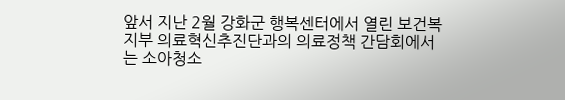앞서 지난 2월 강화군 행복센터에서 열린 보건복지부 의료혁신추진단과의 의료정책 간담회에서는 소아청소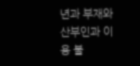년과 부재와 산부인과 이용 불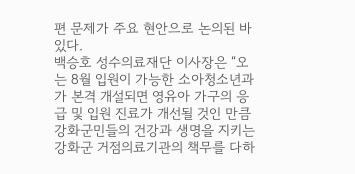편 문제가 주요 현안으로 논의된 바 있다.
백승호 성수의료재단 이사장은 “오는 8월 입원이 가능한 소아청소년과가 본격 개설되면 영유아 가구의 응급 및 입원 진료가 개선될 것인 만큼 강화군민들의 건강과 생명을 지키는 강화군 거점의료기관의 책무를 다하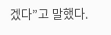겠다”고 말했다.